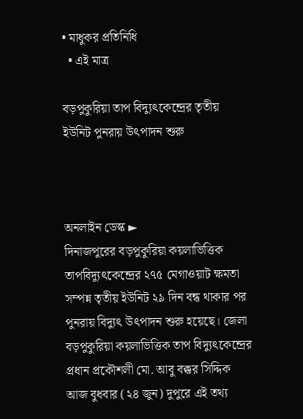• মাধুকর প্রতিনিধি
  • এই মাত্র

বড়পুকুরিয়া তাপ বিদ্যুৎকেন্দ্রের তৃতীয় ইউনিট পুনরায় উৎপাদন শুরু



অনলাইন ডেস্ক ►
দিনাজপুরের বড়পুকুরিয়া কয়লাভিত্তিক তাপবিদ্যুৎকেন্দ্রের ২৭৫ মেগাওয়াট ক্ষমতা সম্পন্ন তৃতীয় ইউনিট ২৯ দিন বন্ধ থাকার পর পুনরায় বিদ্যুৎ উৎপাদন শুরু হয়েছে। জেলা বড়পুকুরিয়া কয়লাভিত্তিক তাপ বিদ্যুৎকেন্দ্রের প্রধান প্রকৌশলী মো. আবু বক্কর সিদ্দিক আজ বুধবার (২৪ জুন) দুপুরে এই তথ্য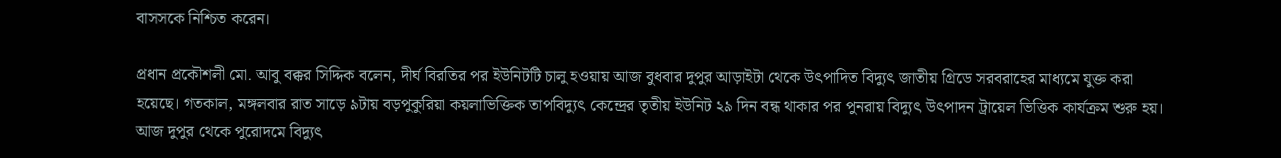বাসসকে নিশ্চিত করেন।

প্রধান প্রকৌশলী মো. আবু বক্কর সিদ্দিক বলেন, দীর্ঘ বিরতির পর ইউনিটটি চালু হওয়ায় আজ বুধবার দুপুর আড়াইটা থেকে উৎপাদিত বিদ্যুৎ জাতীয় গ্রিডে সরবরাহের মাধ্যমে যুক্ত করা হয়েছে। গতকাল, মঙ্গলবার রাত সাড়ে ৯টায় বড়পুকুরিয়া কয়লাভিক্তিক তাপবিদ্যুৎ কেন্দ্রের তৃতীয় ইউনিট ২৯ দিন বন্ধ থাকার পর পুনরায় বিদ্যুৎ উৎপাদন ট্রায়েল ভিত্তিক কার্যক্রম শুরু হয়। আজ দুপুর থেকে পুরোদমে বিদ্যুৎ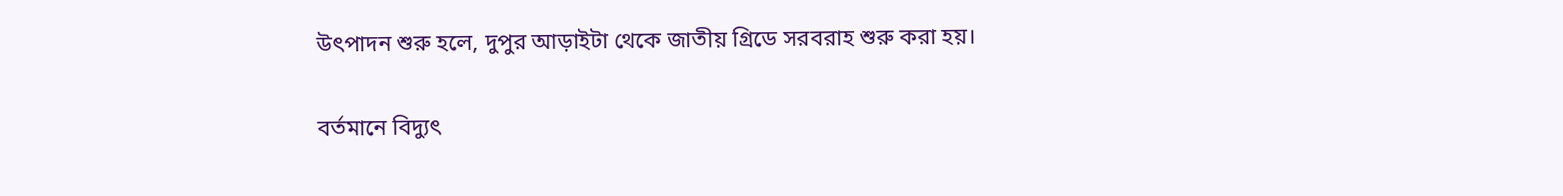উৎপাদন শুরু হলে, দুপুর আড়াইটা থেকে জাতীয় গ্রিডে সরবরাহ শুরু করা হয়।

বর্তমানে বিদ্যুৎ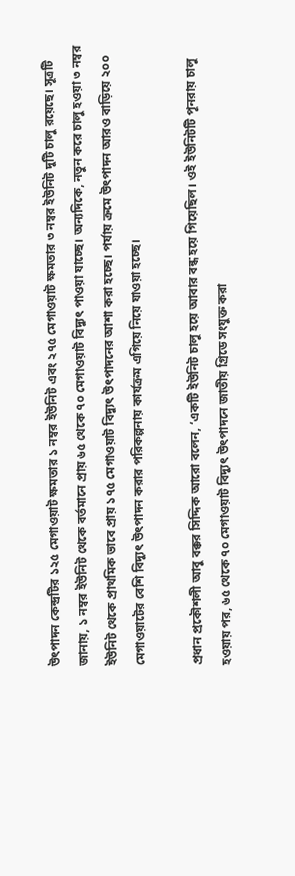উৎপাদন কেন্দ্রটির ১২৫ মেগাওয়াট ক্ষমতার ১ নম্বর ইউনিট এবং ২৭৫ মেগাওয়াট ক্ষমতার ৩ নম্বর ইউনিট দুটি চালু রয়েছে। সূত্রটি জানায়, ১ নম্বর ইউনিট থেকে বর্তমানে প্রায় ৬৫ থেকে ৭০ মেগাওয়াট বিদ্যুৎ পাওয়া যাচ্ছে। অন্যদিকে, নতুন করে চালু হওয়া ৩ নম্বর ইউনিট থেকে প্রাথমিক ভাবে প্রায় ১৭৫ মেগাওয়াট বিদ্যুৎ উৎপাদনের আশা করা হচ্ছে। পর্যায় ক্রমে উৎপাদন আরও বাড়িয়ে ২০০ মেগাওয়াটের বেশি বিদ্যুৎ উৎপাদন করার পরিকল্পনায় কার্যক্রম এগিয়ে নিয়ে যাওয়া হচ্ছে।

প্রধান প্রকৌশলী আবু বক্কর সিদ্দিক আরো বলেন, ‘একটি ইউনিট চালু হয়ে আবার বন্ধ হয়ে গিয়েছিল। ওই ইউনিটটি পূনরায় চালু হওয়ায় পর, ৬৫ থেকে ৭০ মেগাওয়াট বিদ্যুৎ উৎপাদনে জাতীয় গ্রিডে সংযুক্ত করা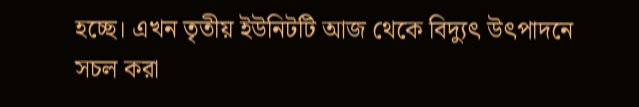হচ্ছে। এখন তৃতীয় ইউনিটটি আজ থেকে বিদ্যুৎ উৎপাদনে সচল করা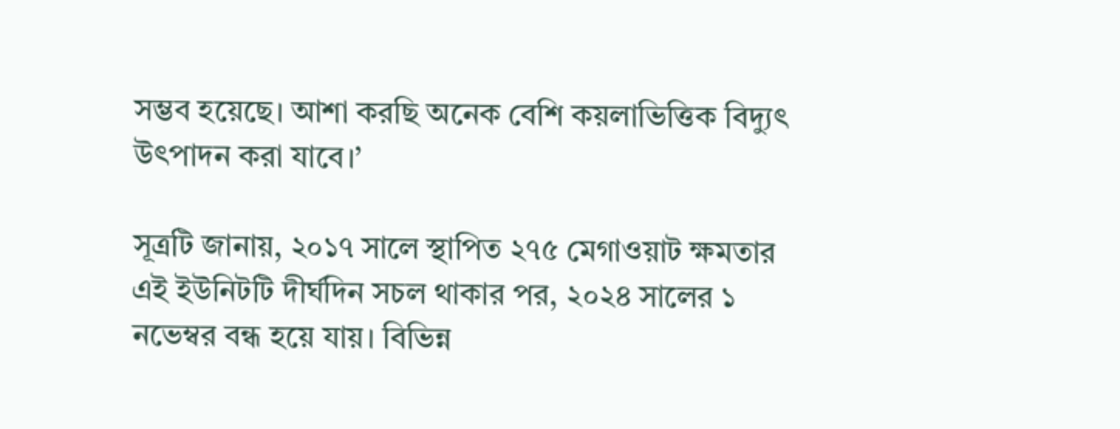সম্ভব হয়েছে। আশা করছি অনেক বেশি কয়লাভিত্তিক বিদ্যুৎ উৎপাদন করা যাবে।’

সূত্রটি জানায়, ২০১৭ সালে স্থাপিত ২৭৫ মেগাওয়াট ক্ষমতার এই ইউনিটটি দীর্ঘদিন সচল থাকার পর, ২০২৪ সালের ১ নভেম্বর বন্ধ হয়ে যায়। বিভিন্ন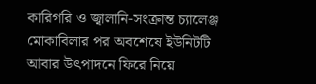কারিগরি ও জ্বালানি-সংক্রান্ত চ্যালেঞ্জ মোকাবিলার পর অবশেষে ইউনিটটি আবার উৎপাদনে ফিরে নিয়ে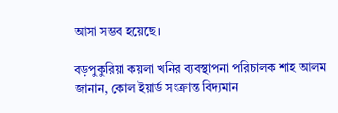আসা সম্ভব হয়েছে।

বড়পুকুরিয়া কয়লা খনির ব্যবস্থাপনা পরিচালক শাহ আলম জানান, কোল ইয়ার্ড সংক্রান্ত বিদ্যমান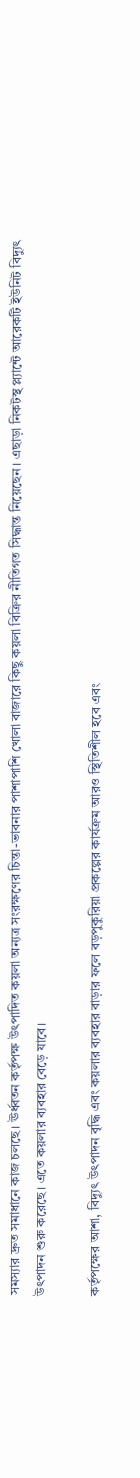সমস্যার দ্রুত সমাধানে কাজ চলছে। ঊর্ধ্বতন কর্তৃপক্ষ উৎপাদিত কয়লা অন্যত্র সংরক্ষণের চিন্তা-ভাবনার পাশাপাশি খোলা বাজারে কিছু কয়লা বিক্রির নীতিগত সিদ্ধান্ত নিয়েছেন। এছাড়া নিকটস্থ প্ল্যান্টে আরেকটি ইউনিট বিদ্যুৎ উৎপাদন শুরু করেছে। এতে কয়লার ব্যবহার বেড়ে যাবে।

কর্তৃপক্ষের আশা, বিদ্যুৎ উৎপাদন বৃদ্ধি এবং কয়লার ব্যবহার বাড়ার ফলে বড়পুকুরিয়া প্রকল্পের কার্যক্রম আরও স্থিতিশীল হবে এবং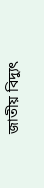জাতীয় বিদ্যুৎ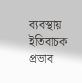ব্যবস্থায় ইতিবাচক প্রভাব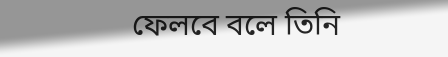ফেলবে বলে তিনি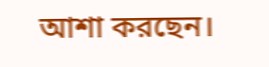আশা করছেন।